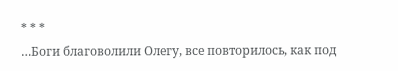* * *
…Боги благоволили Олегу, все повторилось, как под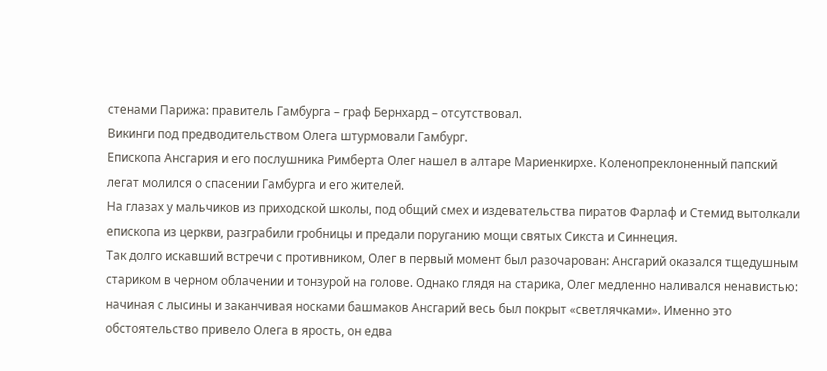стенами Парижа: правитель Гамбурга – граф Бернхард – отсутствовал.
Викинги под предводительством Олега штурмовали Гамбург.
Епископа Ансгария и его послушника Римберта Олег нашел в алтаре Мариенкирхе. Коленопреклоненный папский легат молился о спасении Гамбурга и его жителей.
На глазах у мальчиков из приходской школы, под общий смех и издевательства пиратов Фарлаф и Стемид вытолкали епископа из церкви, разграбили гробницы и предали поруганию мощи святых Сикста и Синнеция.
Так долго искавший встречи с противником, Олег в первый момент был разочарован: Ансгарий оказался тщедушным стариком в черном облачении и тонзурой на голове. Однако глядя на старика, Олег медленно наливался ненавистью: начиная с лысины и заканчивая носками башмаков Ансгарий весь был покрыт «светлячками». Именно это обстоятельство привело Олега в ярость, он едва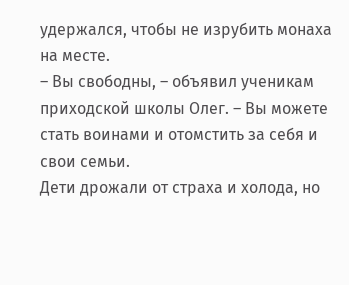удержался, чтобы не изрубить монаха на месте.
– Вы свободны, – объявил ученикам приходской школы Олег. – Вы можете стать воинами и отомстить за себя и свои семьи.
Дети дрожали от страха и холода, но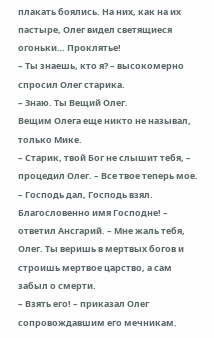плакать боялись. На них, как на их пастыре, Олег видел светящиеся огоньки… Проклятье!
– Ты знаешь, кто я? – высокомерно спросил Олег старика.
– Знаю. Ты Вещий Олег.
Вещим Олега еще никто не называл, только Мике.
– Старик, твой Бог не слышит тебя, – процедил Олег. – Все твое теперь мое.
– Господь дал, Господь взял. Благословенно имя Господне! – ответил Ансгарий. – Мне жаль тебя, Олег. Ты веришь в мертвых богов и строишь мертвое царство, а сам забыл о смерти.
– Взять его! – приказал Олег сопровождавшим его мечникам.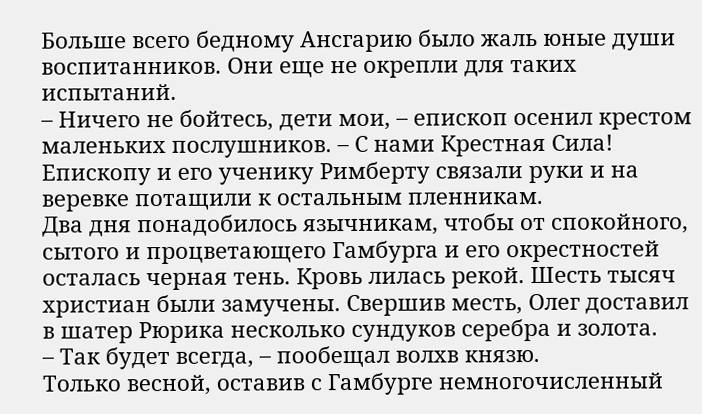Больше всего бедному Ансгарию было жаль юные души воспитанников. Они еще не окрепли для таких испытаний.
– Ничего не бойтесь, дети мои, – епископ осенил крестом маленьких послушников. – С нами Крестная Сила!
Епископу и его ученику Римберту связали руки и на веревке потащили к остальным пленникам.
Два дня понадобилось язычникам, чтобы от спокойного, сытого и процветающего Гамбурга и его окрестностей осталась черная тень. Кровь лилась рекой. Шесть тысяч христиан были замучены. Свершив месть, Олег доставил в шатер Рюрика несколько сундуков серебра и золота.
– Так будет всегда, – пообещал волхв князю.
Только весной, оставив с Гамбурге немногочисленный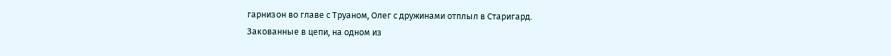гарнизон во главе с Труаном, Олег с дружинами отплыл в Старигард.
Закованные в цепи, на одном из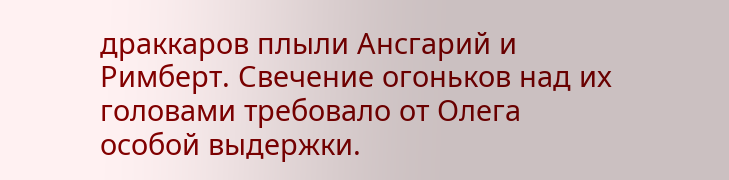драккаров плыли Ансгарий и Римберт. Свечение огоньков над их головами требовало от Олега особой выдержки.